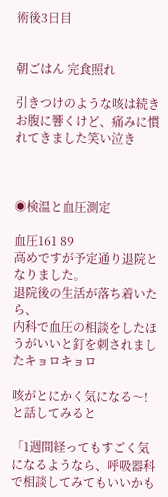術後3日目


朝ごはん 完食照れ

引きつけのような咳は続き
お腹に響くけど、痛みに慣れてきました笑い泣き



◉検温と血圧測定

血圧161 89
高めですが予定通り退院となりました。
退院後の生活が落ち着いたら、
内科で血圧の相談をしたほうがいいと釘を刺されましたキョロキョロ

咳がとにかく気になる〜!と話してみると

「1週間経ってもすごく気になるようなら、呼吸器科で相談してみてもいいかも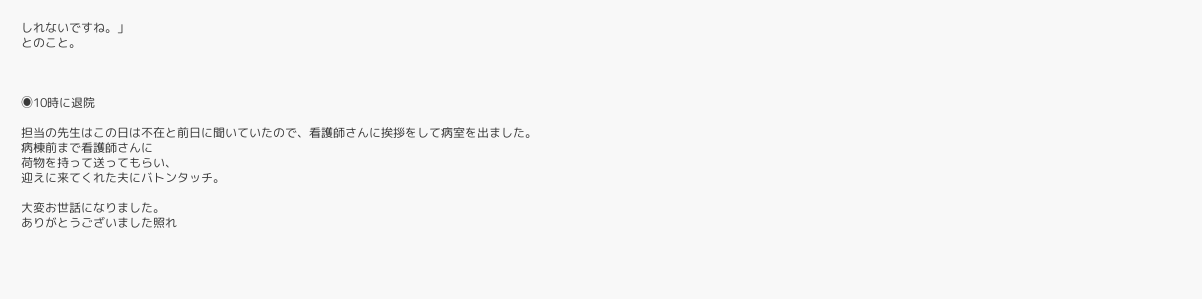しれないですね。」
とのこと。



◉10時に退院

担当の先生はこの日は不在と前日に聞いていたので、看護師さんに挨拶をして病室を出ました。
病棟前まで看護師さんに
荷物を持って送ってもらい、
迎えに来てくれた夫にバトンタッチ。

大変お世話になりました。
ありがとうございました照れ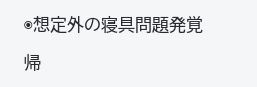◉想定外の寝具問題発覚

帰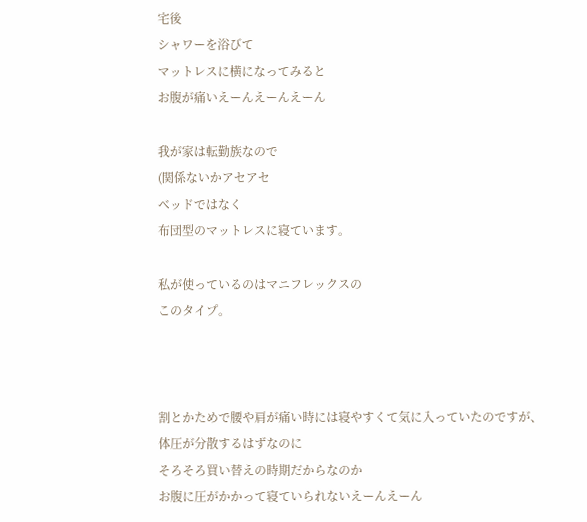宅後
シャワーを浴びて
マットレスに横になってみると
お腹が痛いえーんえーんえーん

我が家は転勤族なので
(関係ないかアセアセ
ベッドではなく
布団型のマットレスに寝ています。

私が使っているのはマニフレックスの
このタイプ。



割とかためで腰や肩が痛い時には寝やすくて気に入っていたのですが、
体圧が分散するはずなのに
そろそろ買い替えの時期だからなのか
お腹に圧がかかって寝ていられないえーんえーん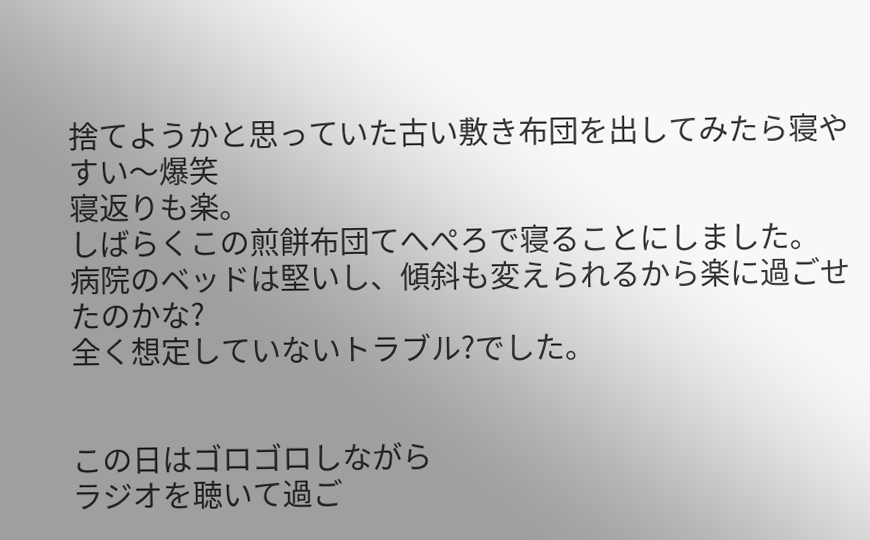捨てようかと思っていた古い敷き布団を出してみたら寝やすい〜爆笑
寝返りも楽。
しばらくこの煎餅布団てへぺろで寝ることにしました。
病院のベッドは堅いし、傾斜も変えられるから楽に過ごせたのかな?
全く想定していないトラブル?でした。


この日はゴロゴロしながら
ラジオを聴いて過ご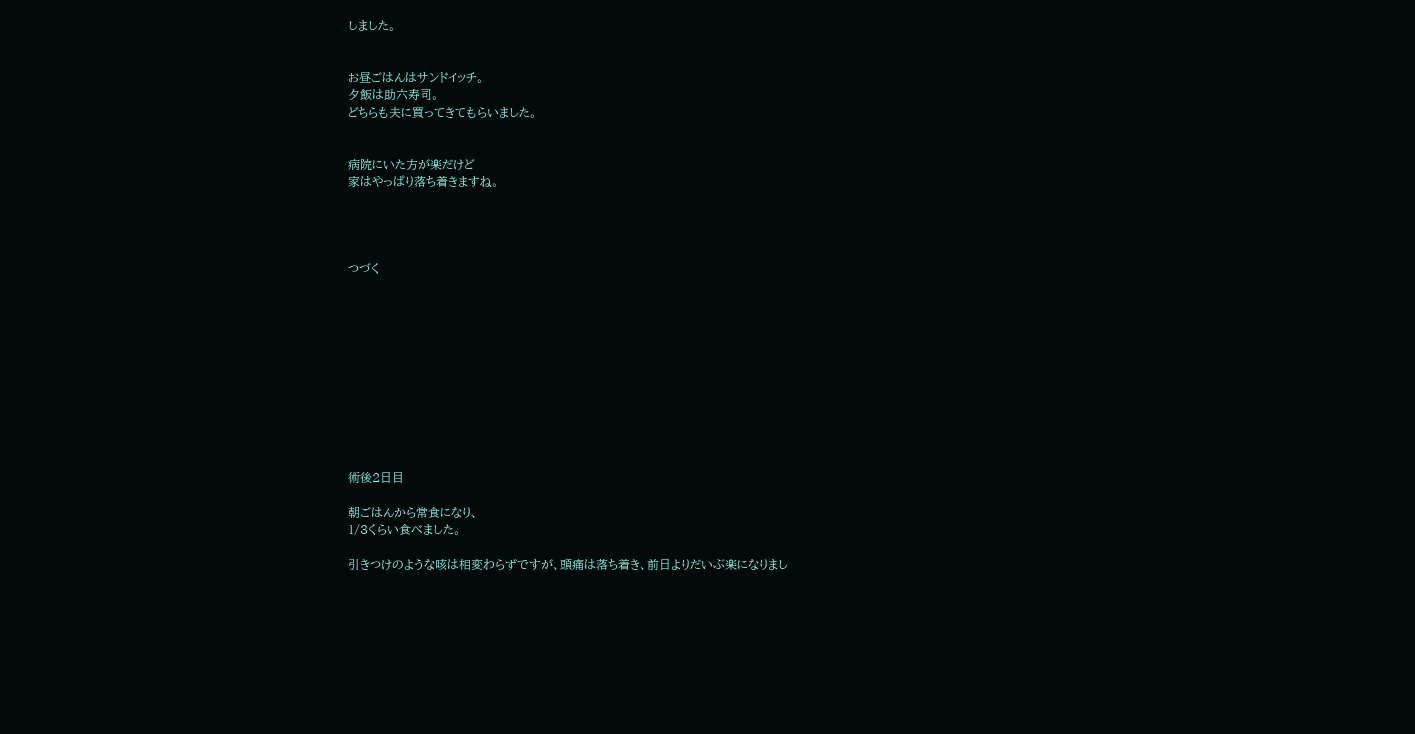しました。


お昼ごはんはサンドイッチ。
夕飯は助六寿司。
どちらも夫に買ってきてもらいました。


病院にいた方が楽だけど
家はやっぱり落ち着きますね。




つづく











術後2日目

朝ごはんから常食になり、
1/3くらい食べました。

引きつけのような咳は相変わらずですが、頭痛は落ち着き、前日よりだいぶ楽になりまし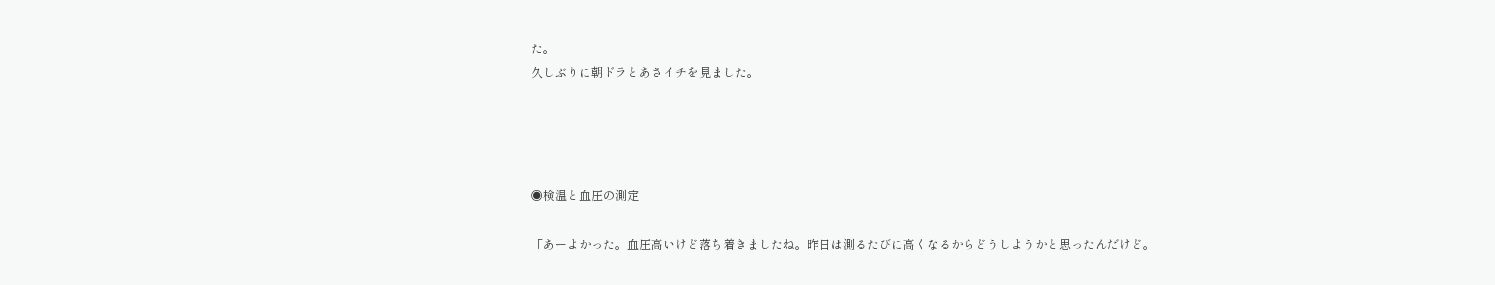た。
久しぶりに朝ドラとあさイチを見ました。




◉検温と血圧の測定

「あーよかった。血圧高いけど落ち着きましたね。昨日は測るたびに高くなるからどうしようかと思ったんだけど。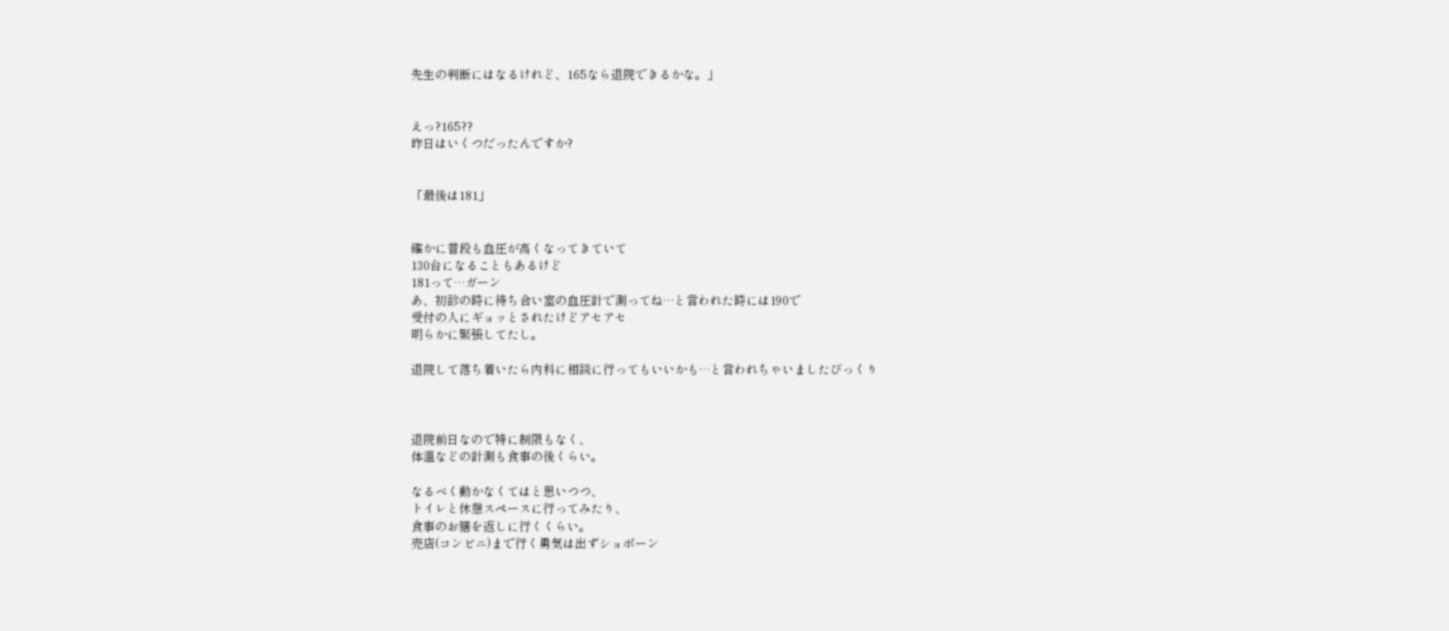先生の判断にはなるけれど、165なら退院できるかな。」


えっ?165??
昨日はいくつだったんですか?


「最後は181」


確かに普段も血圧が高くなってきていて
130台になることもあるけど
181って…ガーン
あ、初診の時に待ち合い室の血圧計で測ってね…と言われた時には190で
受付の人にギョッとされたけどアセアセ
明らかに緊張してたし。

退院して落ち着いたら内科に相談に行ってもいいかも…と言われちゃいましたびっくり



退院前日なので特に制限もなく、
体温などの計測も食事の後くらい。

なるべく動かなくてはと思いつつ、
トイレと休憩スペースに行ってみたり、
食事のお膳を返しに行くくらい。
売店(コンビニ)まで行く勇気は出ずショボーン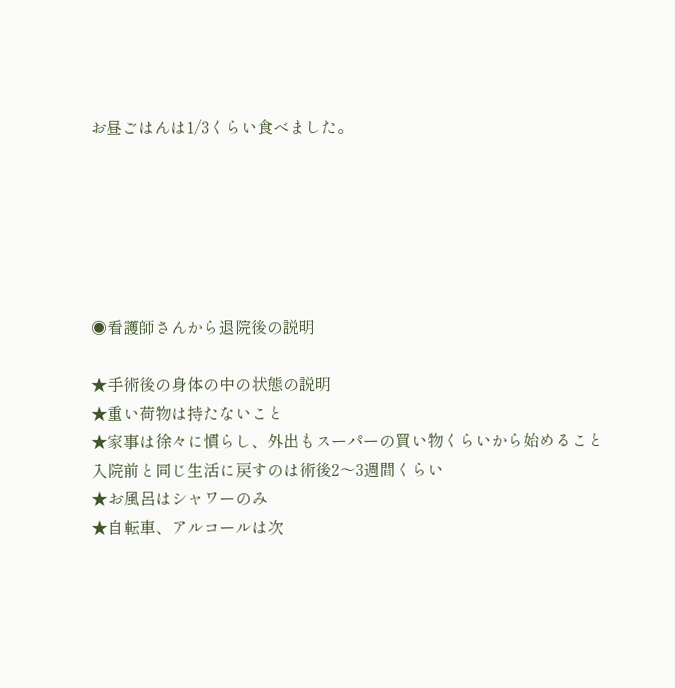お昼ごはんは1/3くらい食べました。






◉看護師さんから退院後の説明

★手術後の身体の中の状態の説明
★重い荷物は持たないこと
★家事は徐々に慣らし、外出もスーパーの買い物くらいから始めること
入院前と同じ生活に戻すのは術後2〜3週間くらい
★お風呂はシャワーのみ
★自転車、アルコールは次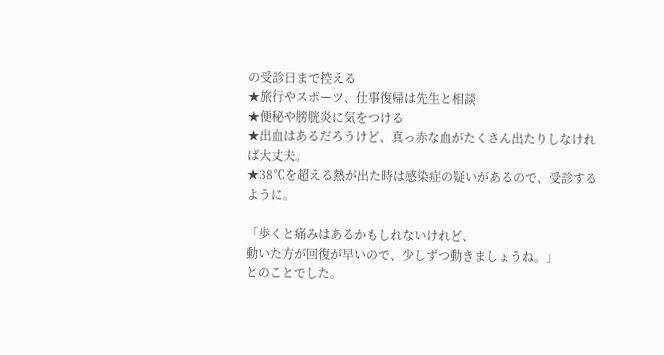の受診日まで控える
★旅行やスポーツ、仕事復帰は先生と相談
★便秘や膀胱炎に気をつける
★出血はあるだろうけど、真っ赤な血がたくさん出たりしなければ大丈夫。
★38℃を超える熱が出た時は感染症の疑いがあるので、受診するように。

「歩くと痛みはあるかもしれないけれど、
動いた方が回復が早いので、少しずつ動きましょうね。」
とのことでした。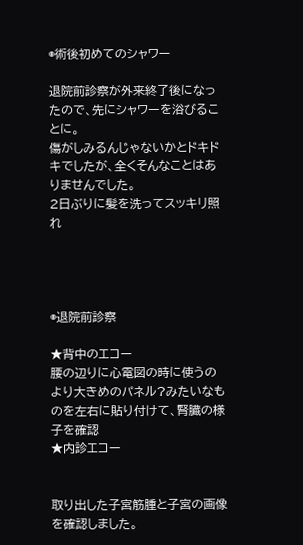◉術後初めてのシャワー

退院前診察が外来終了後になったので、先にシャワーを浴びることに。
傷がしみるんじゃないかとドキドキでしたが、全くそんなことはありませんでした。
2日ぶりに髪を洗ってスッキリ照れ




◉退院前診察

★背中のエコー
腰の辺りに心電図の時に使うのより大きめのパネル?みたいなものを左右に貼り付けて、腎臓の様子を確認
★内診エコー


取り出した子宮筋腫と子宮の画像を確認しました。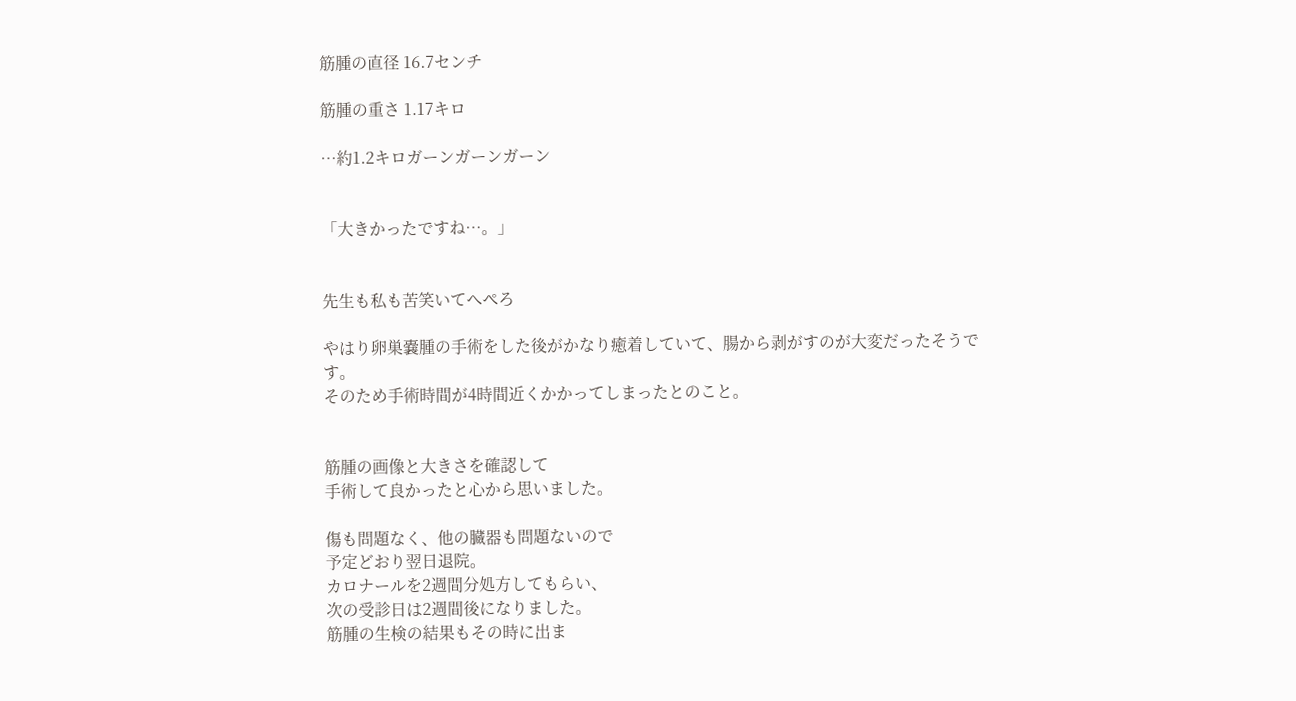筋腫の直径 16.7センチ

筋腫の重さ 1.17キロ

…約1.2キロガーンガーンガーン


「大きかったですね…。」


先生も私も苦笑いてへぺろ

やはり卵巣嚢腫の手術をした後がかなり癒着していて、腸から剥がすのが大変だったそうです。
そのため手術時間が4時間近くかかってしまったとのこと。


筋腫の画像と大きさを確認して
手術して良かったと心から思いました。

傷も問題なく、他の臓器も問題ないので
予定どおり翌日退院。
カロナールを2週間分処方してもらい、
次の受診日は2週間後になりました。
筋腫の生検の結果もその時に出ま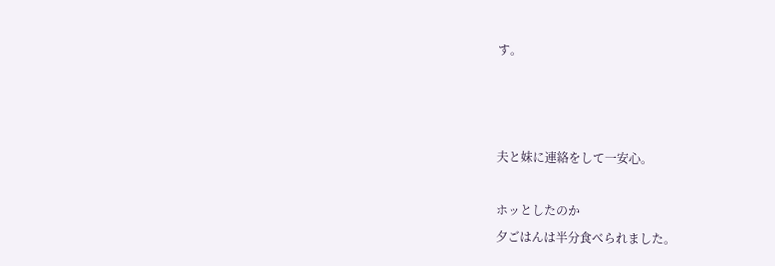す。



夫と妹に連絡をして一安心。

ホッとしたのか
夕ごはんは半分食べられました。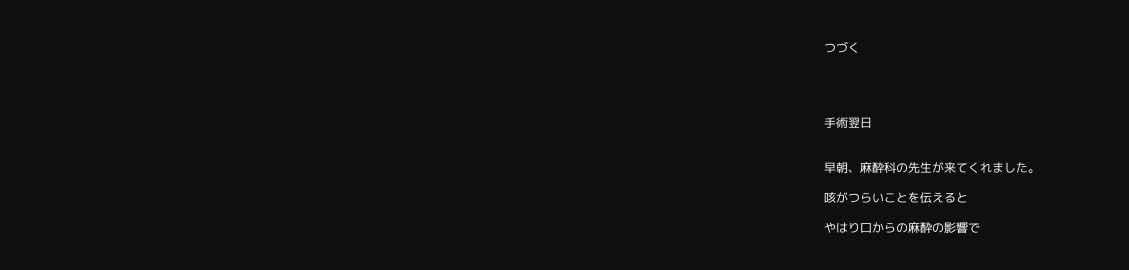つづく




手術翌日


早朝、麻酔科の先生が来てくれました。

咳がつらいことを伝えると

やはり口からの麻酔の影響で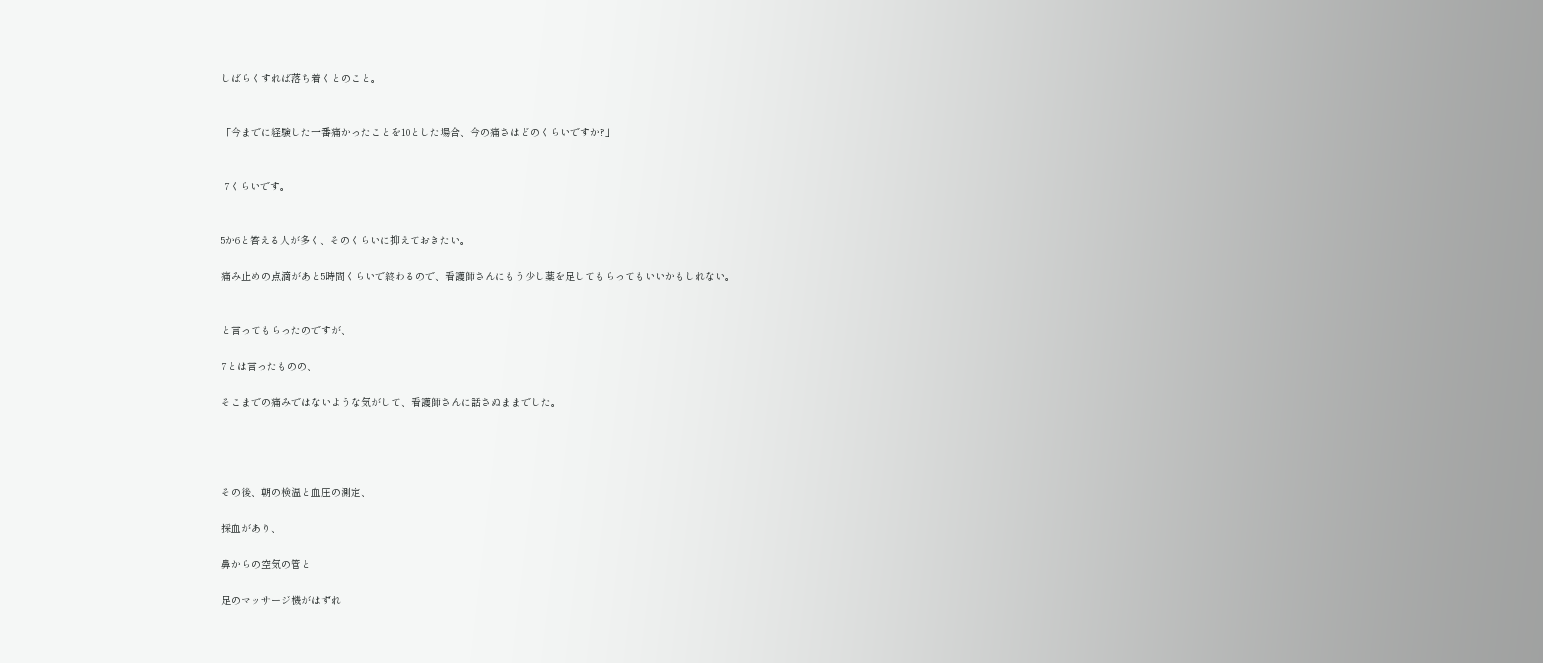しばらくすれば落ち着くとのこと。


「今までに経験した一番痛かったことを10とした場合、今の痛さはどのくらいですか?」


 7くらいです。


5か6と答える人が多く、そのくらいに抑えておきたい。

痛み止めの点滴があと5時間くらいで終わるので、看護師さんにもう少し薬を足してもらってもいいかもしれない。


と言ってもらったのですが、

7とは言ったものの、

そこまでの痛みではないような気がして、看護師さんに話さぬままでした。




その後、朝の検温と血圧の測定、

採血があり、

鼻からの空気の管と

足のマッサージ機がはずれ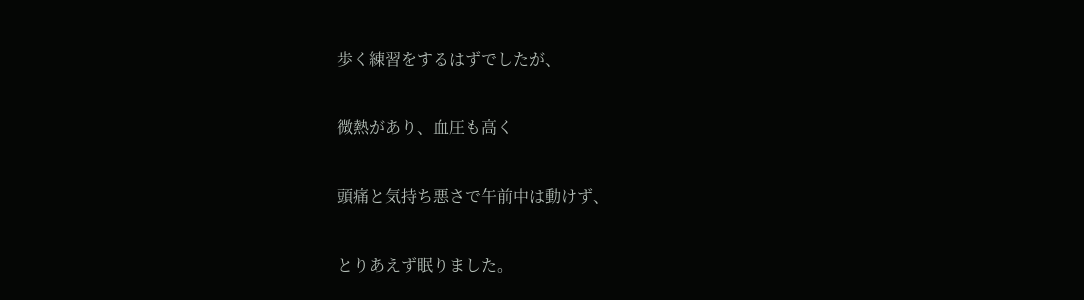歩く練習をするはずでしたが、

微熱があり、血圧も高く

頭痛と気持ち悪さで午前中は動けず、

とりあえず眠りました。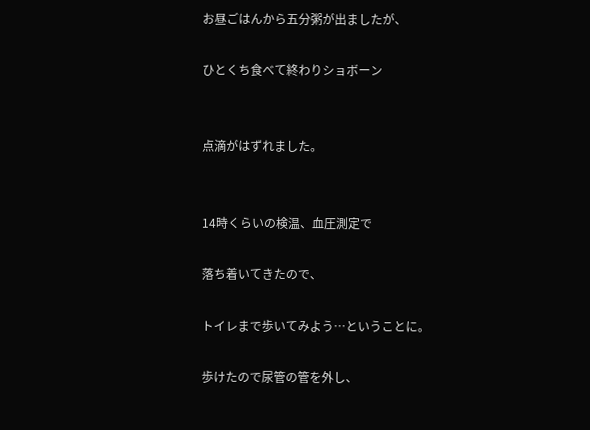お昼ごはんから五分粥が出ましたが、

ひとくち食べて終わりショボーン


点滴がはずれました。


14時くらいの検温、血圧測定で

落ち着いてきたので、

トイレまで歩いてみよう…ということに。

歩けたので尿管の管を外し、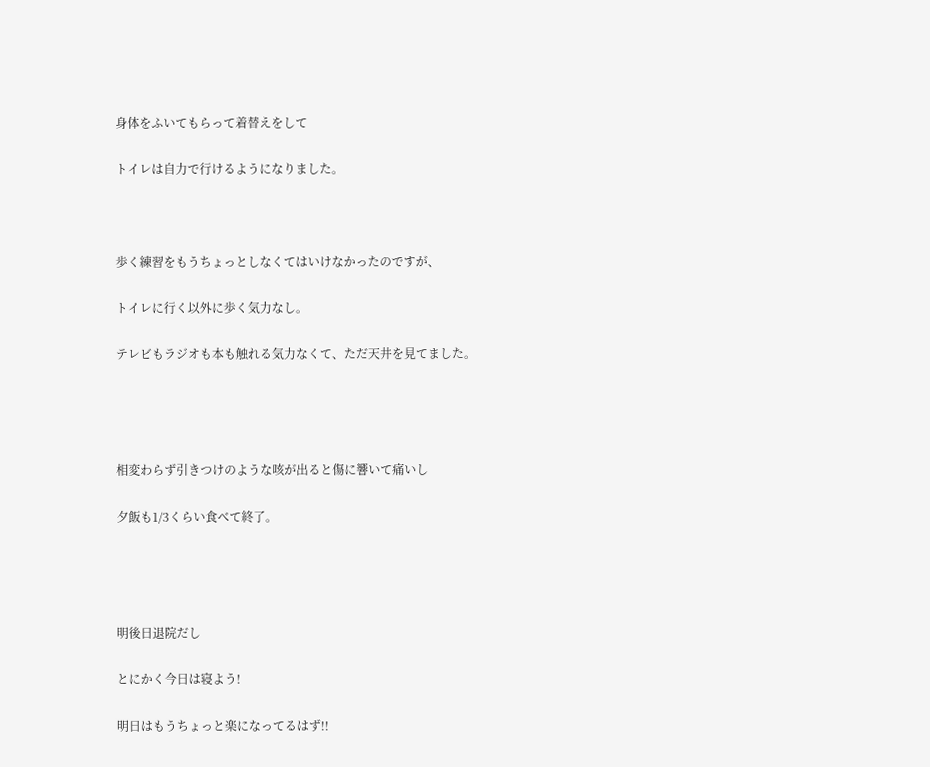身体をふいてもらって着替えをして

トイレは自力で行けるようになりました。



歩く練習をもうちょっとしなくてはいけなかったのですが、

トイレに行く以外に歩く気力なし。

テレビもラジオも本も触れる気力なくて、ただ天井を見てました。




相変わらず引きつけのような咳が出ると傷に響いて痛いし

夕飯も1/3くらい食べて終了。




明後日退院だし

とにかく今日は寝よう!

明日はもうちょっと楽になってるはず!!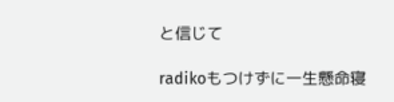と信じて

radikoもつけずに一生懸命寝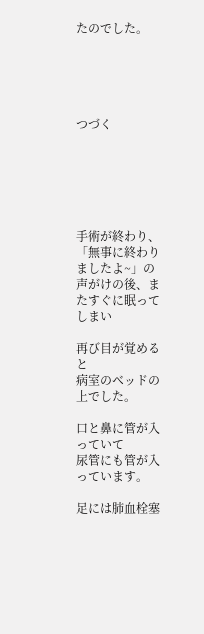たのでした。





つづく






手術が終わり、
「無事に終わりましたよ~」の
声がけの後、またすぐに眠ってしまい

再び目が覚めると
病室のベッドの上でした。

口と鼻に管が入っていて
尿管にも管が入っています。

足には肺血栓塞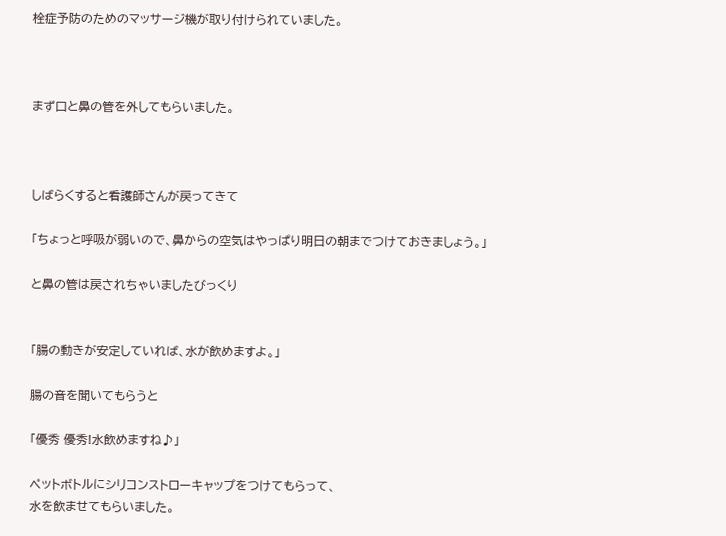栓症予防のためのマッサージ機が取り付けられていました。



まず口と鼻の管を外してもらいました。



しばらくすると看護師さんが戻ってきて

「ちょっと呼吸が弱いので、鼻からの空気はやっぱり明日の朝までつけておきましょう。」

と鼻の管は戻されちゃいましたびっくり


「腸の動きが安定していれば、水が飲めますよ。」

腸の音を聞いてもらうと

「優秀 優秀!水飲めますね♪」

ペットボトルにシリコンストローキャップをつけてもらって、
水を飲ませてもらいました。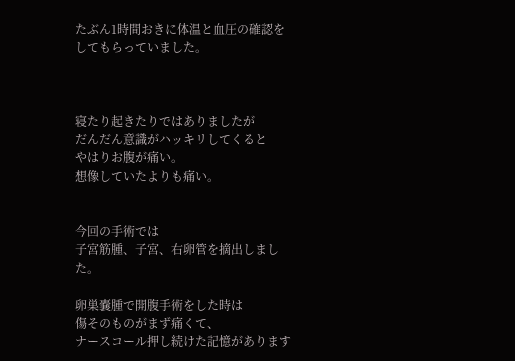たぶん1時間おきに体温と血圧の確認をしてもらっていました。



寝たり起きたりではありましたが
だんだん意識がハッキリしてくると
やはりお腹が痛い。
想像していたよりも痛い。


今回の手術では
子宮筋腫、子宮、右卵管を摘出しました。

卵巣嚢腫で開腹手術をした時は
傷そのものがまず痛くて、
ナースコール押し続けた記憶があります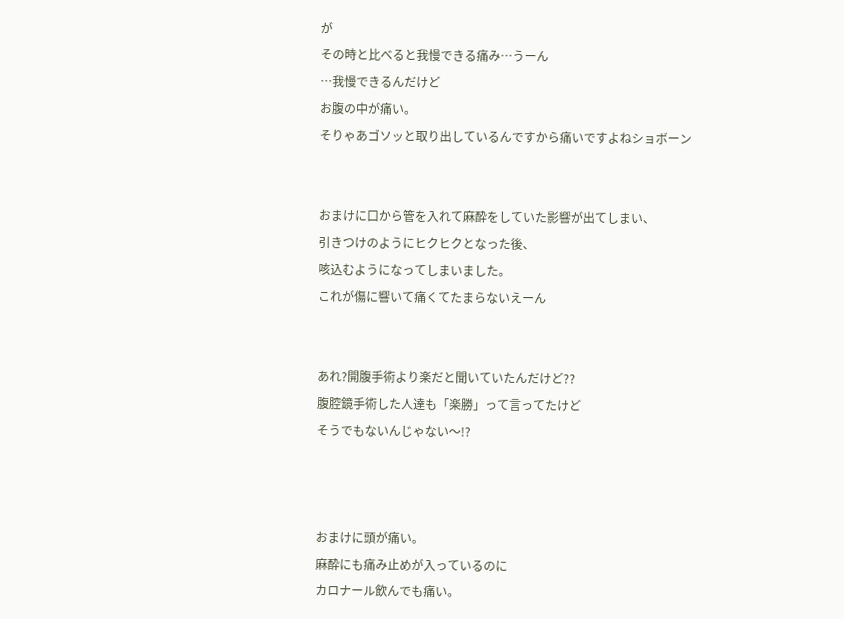が
その時と比べると我慢できる痛み…うーん
…我慢できるんだけど
お腹の中が痛い。
そりゃあゴソッと取り出しているんですから痛いですよねショボーン


おまけに口から管を入れて麻酔をしていた影響が出てしまい、
引きつけのようにヒクヒクとなった後、
咳込むようになってしまいました。
これが傷に響いて痛くてたまらないえーん


あれ?開腹手術より楽だと聞いていたんだけど??
腹腔鏡手術した人達も「楽勝」って言ってたけど
そうでもないんじゃない〜!?



おまけに頭が痛い。
麻酔にも痛み止めが入っているのに
カロナール飲んでも痛い。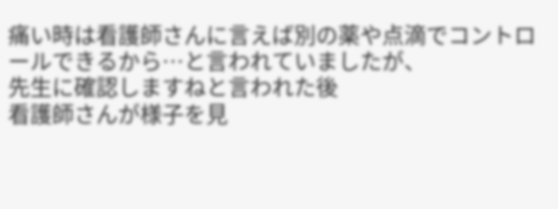痛い時は看護師さんに言えば別の薬や点滴でコントロールできるから…と言われていましたが、
先生に確認しますねと言われた後
看護師さんが様子を見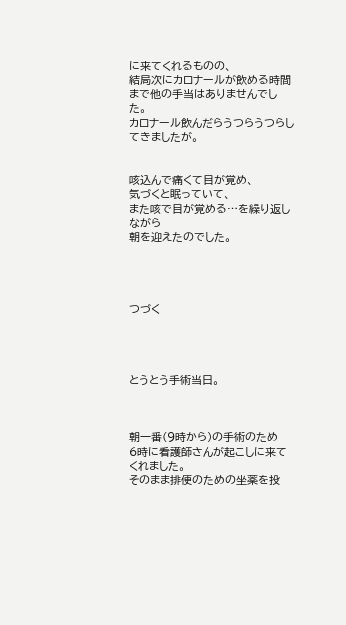に来てくれるものの、
結局次にカロナールが飲める時間まで他の手当はありませんでした。
カロナール飲んだらうつらうつらしてきましたが。


咳込んで痛くて目が覚め、
気づくと眠っていて、
また咳で目が覚める…を繰り返しながら
朝を迎えたのでした。




つづく




とうとう手術当日。



朝一番(9時から)の手術のため
6時に看護師さんが起こしに来てくれました。
そのまま排便のための坐薬を投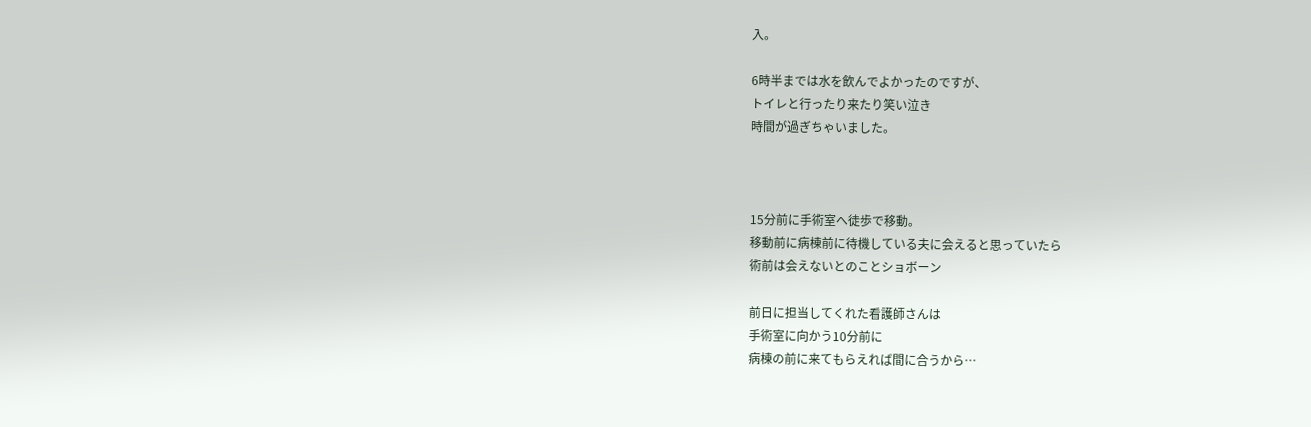入。

6時半までは水を飲んでよかったのですが、
トイレと行ったり来たり笑い泣き
時間が過ぎちゃいました。



15分前に手術室へ徒歩で移動。
移動前に病棟前に待機している夫に会えると思っていたら
術前は会えないとのことショボーン

前日に担当してくれた看護師さんは
手術室に向かう10分前に
病棟の前に来てもらえれば間に合うから…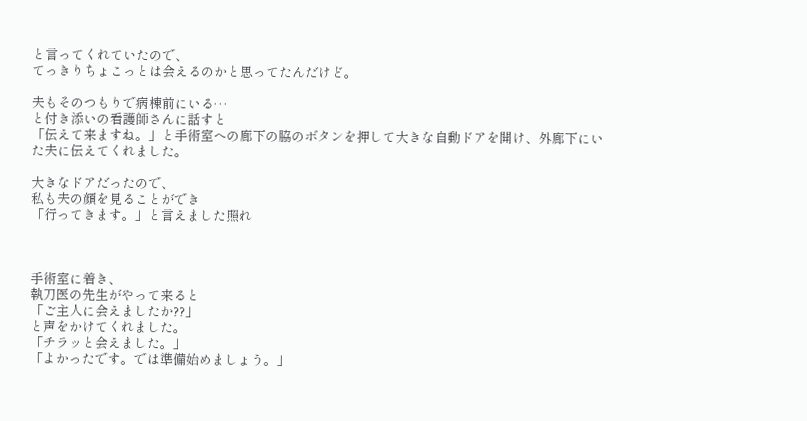と言ってくれていたので、
てっきりちょこっとは会えるのかと思ってたんだけど。

夫もそのつもりで病棟前にいる…
と付き添いの看護師さんに話すと
「伝えて来ますね。」と手術室への廊下の脇のボタンを押して大きな自動ドアを開け、外廊下にいた夫に伝えてくれました。

大きなドアだったので、
私も夫の顔を見ることができ
「行ってきます。」と言えました照れ



手術室に着き、
執刀医の先生がやって来ると
「ご主人に会えましたか??」
と声をかけてくれました。
「チラッと会えました。」
「よかったです。では準備始めましょう。」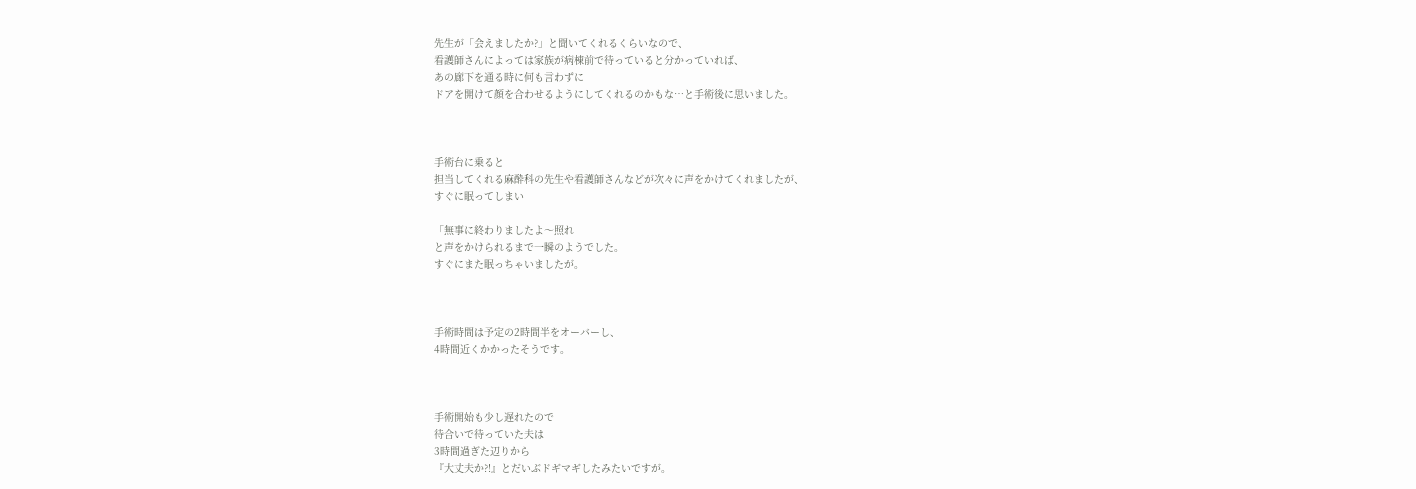先生が「会えましたか?」と聞いてくれるくらいなので、
看護師さんによっては家族が病棟前で待っていると分かっていれば、
あの廊下を通る時に何も言わずに
ドアを開けて顔を合わせるようにしてくれるのかもな…と手術後に思いました。



手術台に乗ると
担当してくれる麻酔科の先生や看護師さんなどが次々に声をかけてくれましたが、
すぐに眠ってしまい

「無事に終わりましたよ〜照れ
と声をかけられるまで一瞬のようでした。
すぐにまた眠っちゃいましたが。



手術時間は予定の2時間半をオーバーし、
4時間近くかかったそうです。



手術開始も少し遅れたので
待合いで待っていた夫は
3時間過ぎた辺りから
『大丈夫か?!』とだいぶドギマギしたみたいですが。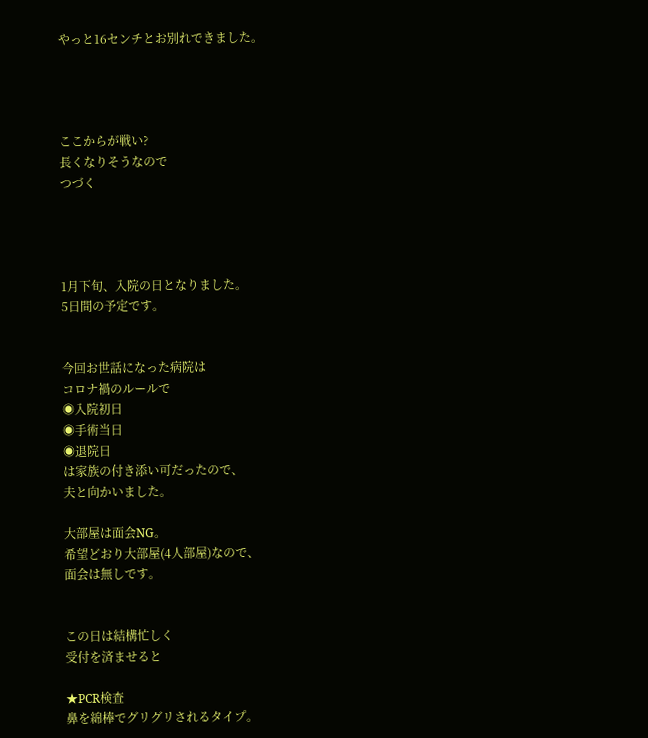やっと16センチとお別れできました。




ここからが戦い?
長くなりそうなので
つづく




1月下旬、入院の日となりました。
5日間の予定です。


今回お世話になった病院は
コロナ禍のルールで
◉入院初日
◉手術当日
◉退院日
は家族の付き添い可だったので、
夫と向かいました。

大部屋は面会NG。
希望どおり大部屋(4人部屋)なので、
面会は無しです。


この日は結構忙しく
受付を済ませると

★PCR検査
鼻を綿棒でグリグリされるタイプ。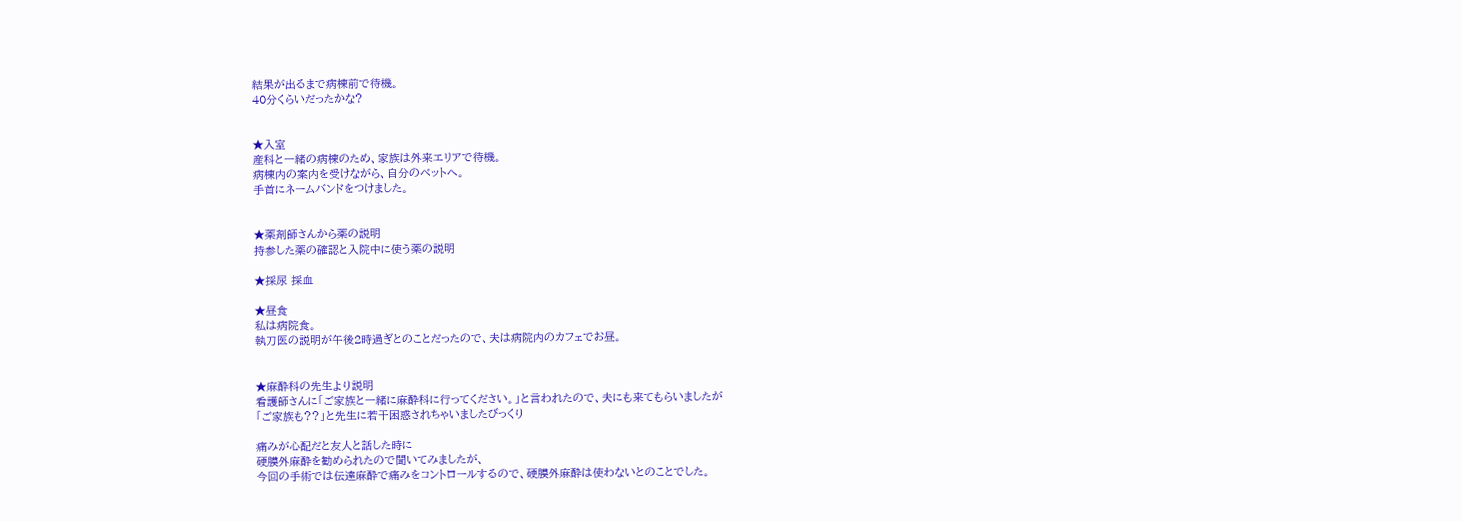結果が出るまで病棟前で待機。
40分くらいだったかな?


★入室
産科と一緒の病棟のため、家族は外来エリアで待機。
病棟内の案内を受けながら、自分のベットへ。
手首にネームバンドをつけました。


★薬剤師さんから薬の説明
持参した薬の確認と入院中に使う薬の説明

★採尿 採血

★昼食
私は病院食。
執刀医の説明が午後2時過ぎとのことだったので、夫は病院内のカフェでお昼。


★麻酔科の先生より説明
看護師さんに「ご家族と一緒に麻酔科に行ってください。」と言われたので、夫にも来てもらいましたが
「ご家族も??」と先生に若干困惑されちゃいましたびっくり

痛みが心配だと友人と話した時に
硬膜外麻酔を勧められたので聞いてみましたが、
今回の手術では伝達麻酔で痛みをコントロールするので、硬膜外麻酔は使わないとのことでした。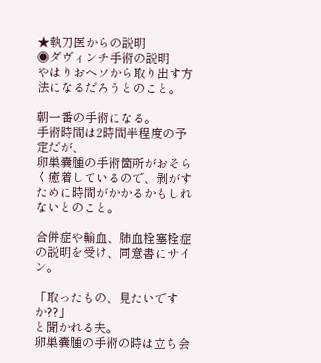★執刀医からの説明
◉ダヴィンチ手術の説明
やはりおヘソから取り出す方法になるだろうとのこと。

朝一番の手術になる。
手術時間は2時間半程度の予定だが、
卵巣嚢腫の手術箇所がおそらく癒着しているので、剥がすために時間がかかるかもしれないとのこと。

合併症や輸血、肺血栓塞栓症の説明を受け、同意書にサイン。

「取ったもの、見たいですか??」
と聞かれる夫。
卵巣嚢腫の手術の時は立ち会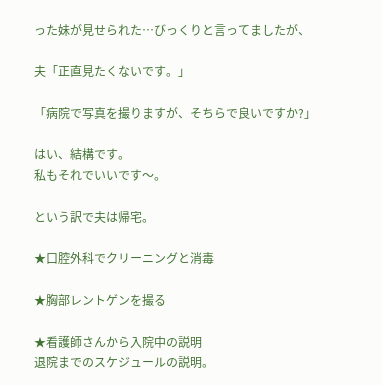った妹が見せられた…びっくりと言ってましたが、

夫「正直見たくないです。」

「病院で写真を撮りますが、そちらで良いですか?」

はい、結構です。
私もそれでいいです〜。

という訳で夫は帰宅。

★口腔外科でクリーニングと消毒

★胸部レントゲンを撮る

★看護師さんから入院中の説明
退院までのスケジュールの説明。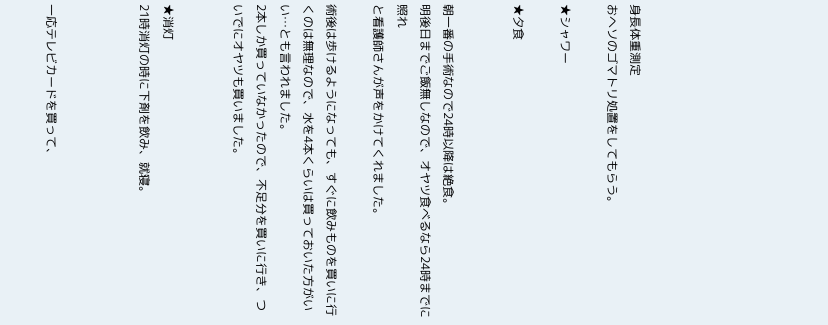身長体重測定
おヘソのゴマトリ処置をしてもらう。

★シャワー

★夕食


朝一番の手術なので24時以降は絶食。
明後日までご飯無しなので、オヤツ食べるなら24時までに照れ
と看護師さんが声をかけてくれました。

術後は歩けるようになっても、すぐに飲みものを買いに行くのは無理なので、水を4本くらいは買っておいた方がいい…とも言われました。
2本しか買っていなかったので、不足分を買いに行き、ついでにオヤツも買いました。


★消灯
21時消灯の時に下剤を飲み、就寝。



一応テレビカードを買って、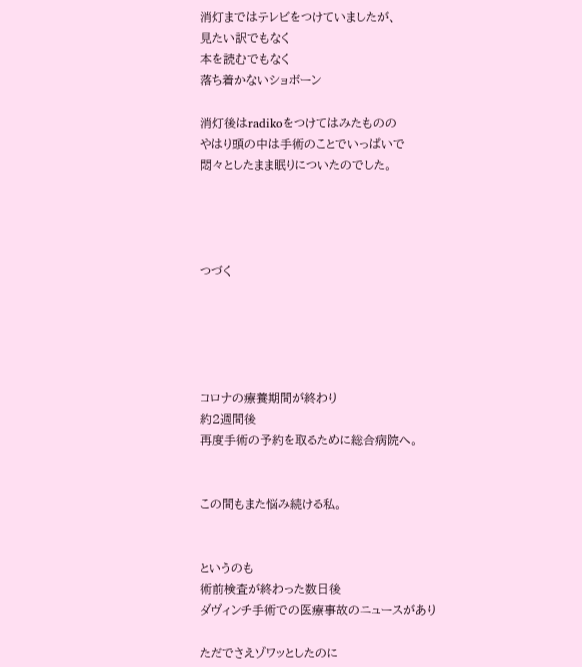消灯まではテレビをつけていましたが、
見たい訳でもなく
本を読むでもなく
落ち着かないショボーン

消灯後はradikoをつけてはみたものの
やはり頭の中は手術のことでいっぱいで
悶々としたまま眠りについたのでした。




つづく





コロナの療養期間が終わり
約2週間後
再度手術の予約を取るために総合病院へ。


この間もまた悩み続ける私。


というのも
術前検査が終わった数日後
ダヴィンチ手術での医療事故のニュースがあり

ただでさえゾワッとしたのに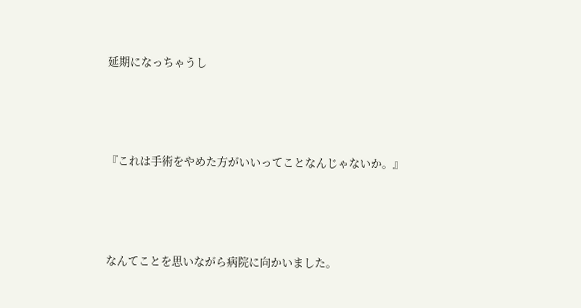延期になっちゃうし



『これは手術をやめた方がいいってことなんじゃないか。』



なんてことを思いながら病院に向かいました。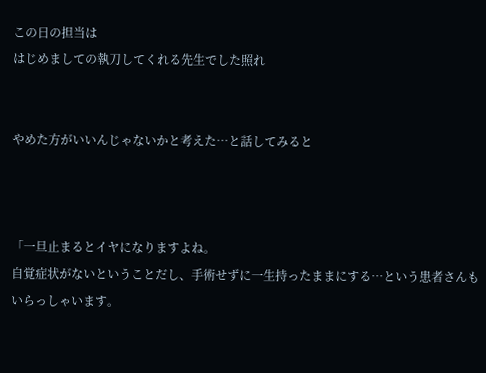この日の担当は
はじめましての執刀してくれる先生でした照れ


やめた方がいいんじゃないかと考えた…と話してみると



「一旦止まるとイヤになりますよね。
自覚症状がないということだし、手術せずに一生持ったままにする…という患者さんもいらっしゃいます。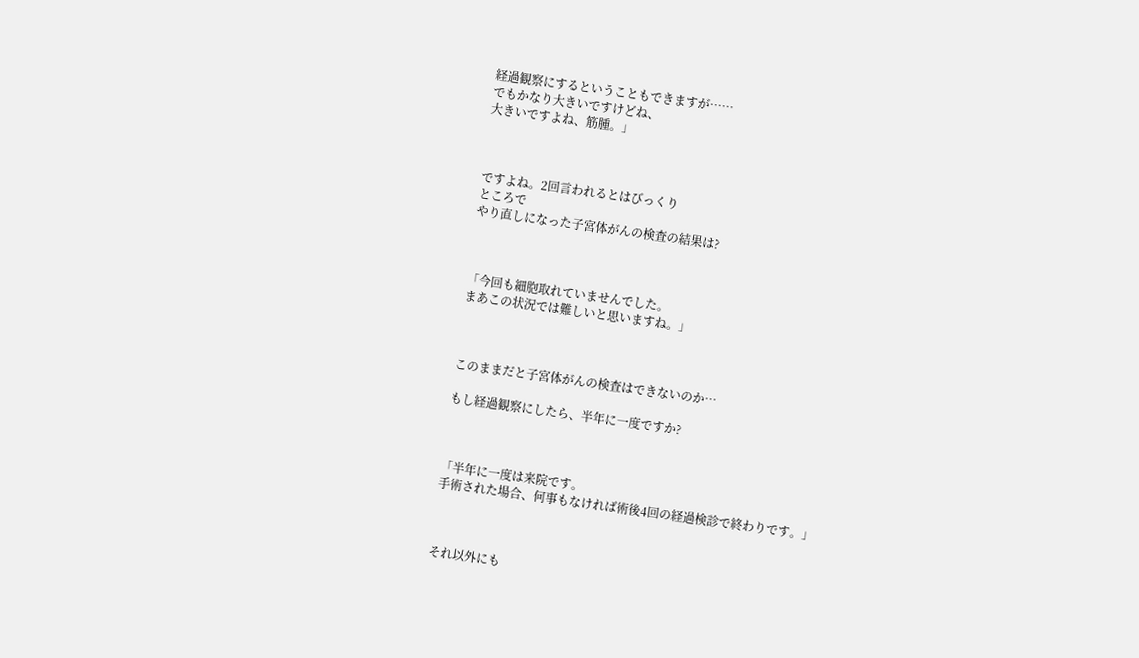経過観察にするということもできますが……
でもかなり大きいですけどね、
大きいですよね、筋腫。」



ですよね。2回言われるとはびっくり
ところで
やり直しになった子宮体がんの検査の結果は?



「今回も細胞取れていませんでした。
まあこの状況では難しいと思いますね。」



このままだと子宮体がんの検査はできないのか…

もし経過観察にしたら、半年に一度ですか?



「半年に一度は来院です。
手術された場合、何事もなければ術後4回の経過検診で終わりです。」



それ以外にも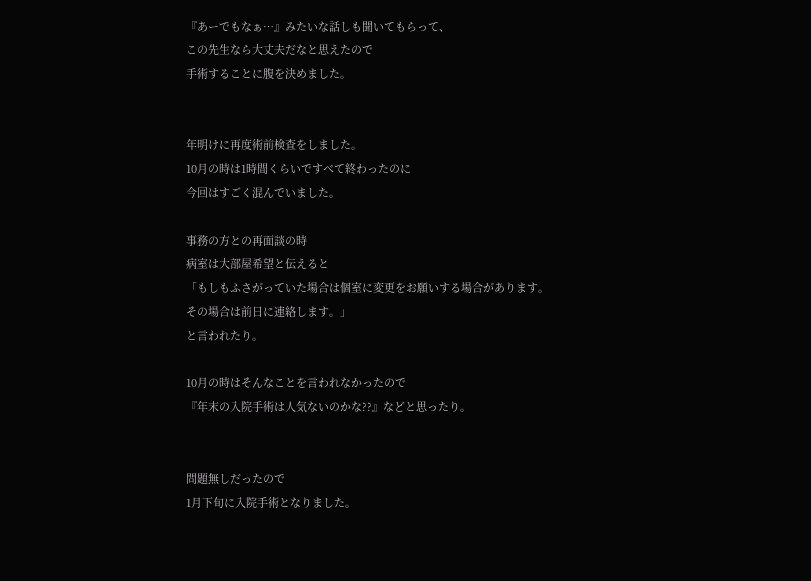『あーでもなぁ…』みたいな話しも聞いてもらって、
この先生なら大丈夫だなと思えたので
手術することに腹を決めました。


年明けに再度術前検査をしました。
10月の時は1時間くらいですべて終わったのに
今回はすごく混んでいました。

事務の方との再面談の時
病室は大部屋希望と伝えると
「もしもふさがっていた場合は個室に変更をお願いする場合があります。
その場合は前日に連絡します。」
と言われたり。

10月の時はそんなことを言われなかったので
『年末の入院手術は人気ないのかな??』などと思ったり。


問題無しだったので
1月下旬に入院手術となりました。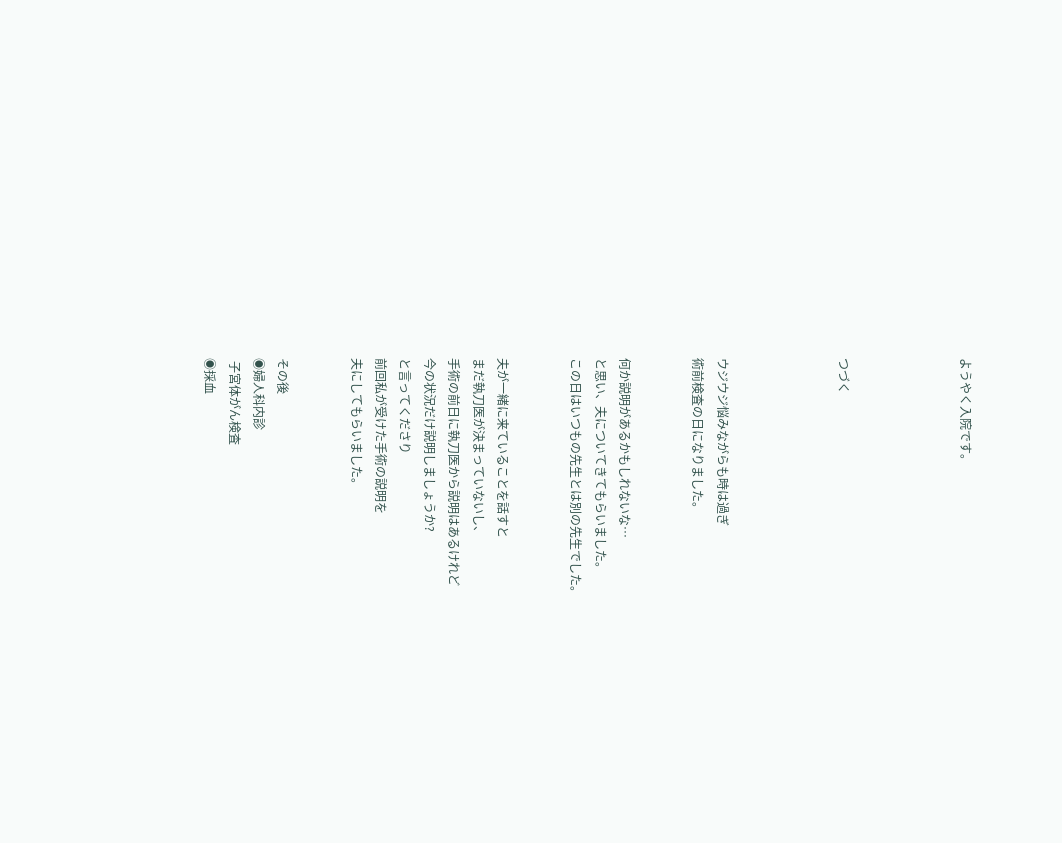ようやく入院です。




つづく




ウジウジ悩みながらも時は過ぎ
術前検査の日になりました。


何か説明があるかもしれないな…
と思い、夫についてきてもらいました。
この日はいつもの先生とは別の先生でした。


夫が一緒に来ていることを話すと
まだ執刀医が決まっていないし、
手術の前日に執刀医から説明はあるけれど
今の状況だけ説明しましょうか?
と言ってくださり
前回私が受けた手術の説明を
夫にしてもらいました。


その後
◉婦人科内診
 子宮体がん検査
◉採血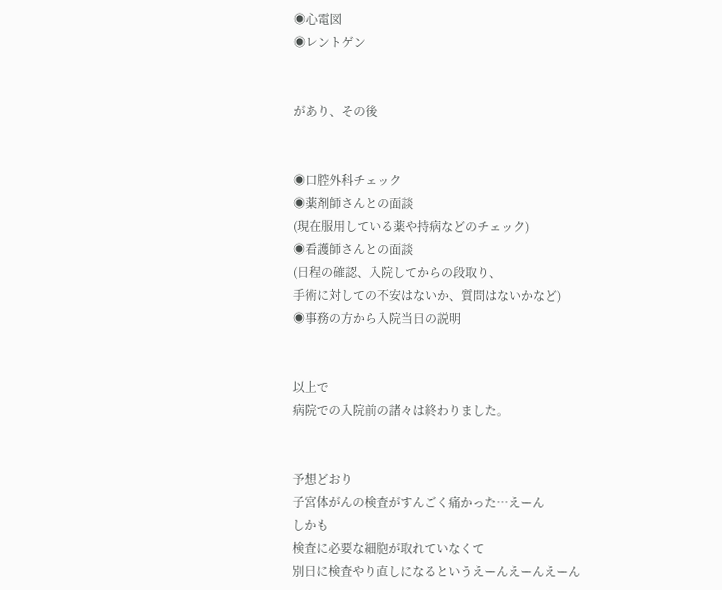◉心電図
◉レントゲン


があり、その後


◉口腔外科チェック
◉薬剤師さんとの面談
(現在服用している薬や持病などのチェック)
◉看護師さんとの面談
(日程の確認、入院してからの段取り、
手術に対しての不安はないか、質問はないかなど)
◉事務の方から入院当日の説明


以上で
病院での入院前の諸々は終わりました。


予想どおり
子宮体がんの検査がすんごく痛かった…えーん
しかも
検査に必要な細胞が取れていなくて
別日に検査やり直しになるというえーんえーんえーん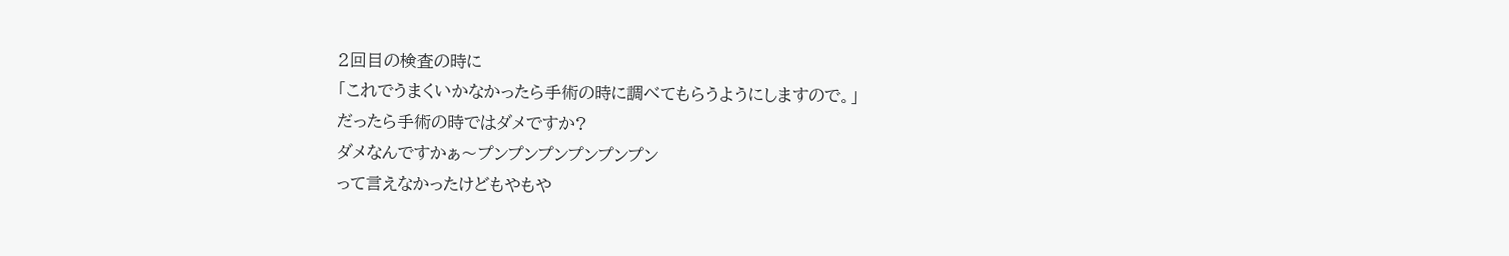2回目の検査の時に
「これでうまくいかなかったら手術の時に調べてもらうようにしますので。」
だったら手術の時ではダメですか?
ダメなんですかぁ〜プンプンプンプンプンプン
って言えなかったけどもやもや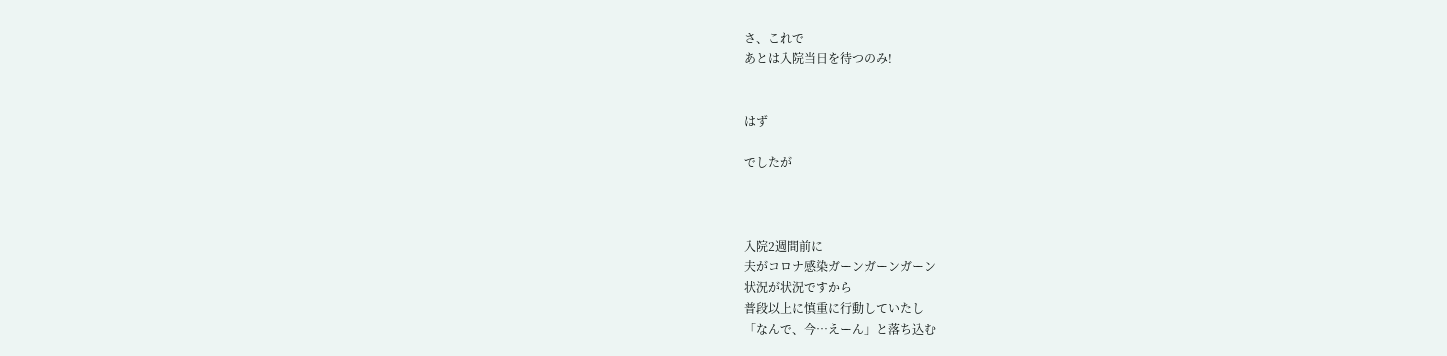さ、これで
あとは入院当日を待つのみ!


はず

でしたが



入院2週間前に
夫がコロナ感染ガーンガーンガーン
状況が状況ですから
普段以上に慎重に行動していたし
「なんで、今…えーん」と落ち込む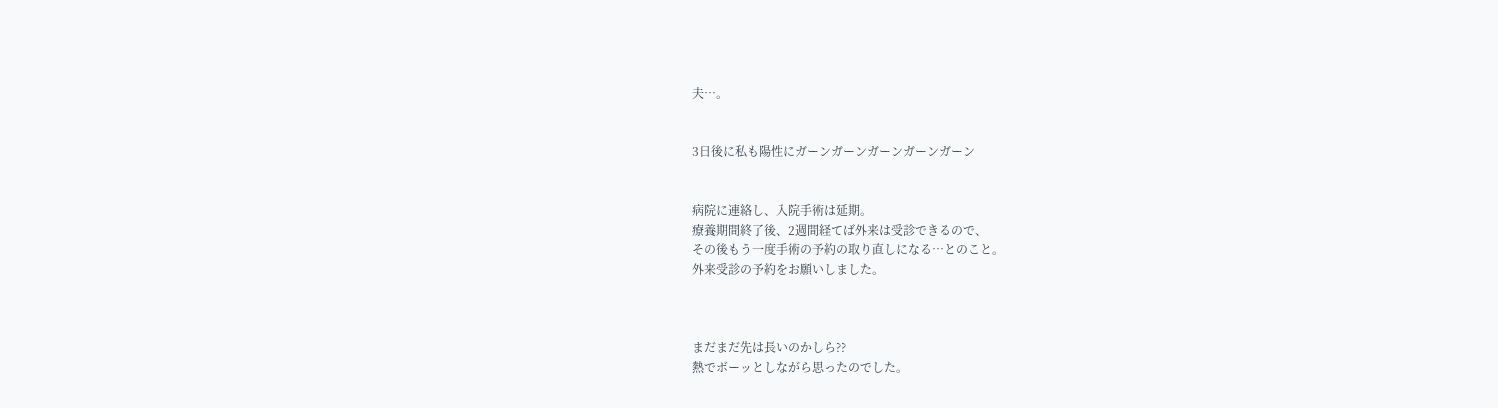夫…。


3日後に私も陽性にガーンガーンガーンガーンガーン


病院に連絡し、入院手術は延期。
療養期間終了後、2週間経てば外来は受診できるので、
その後もう一度手術の予約の取り直しになる…とのこと。
外来受診の予約をお願いしました。



まだまだ先は長いのかしら??
熱でボーッとしながら思ったのでした。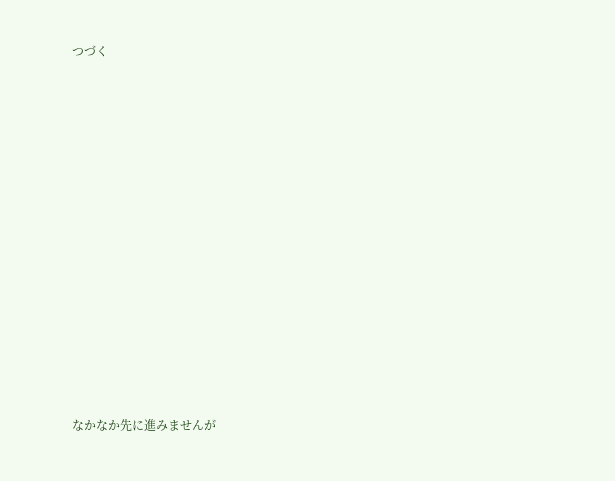つづく
















なかなか先に進みませんが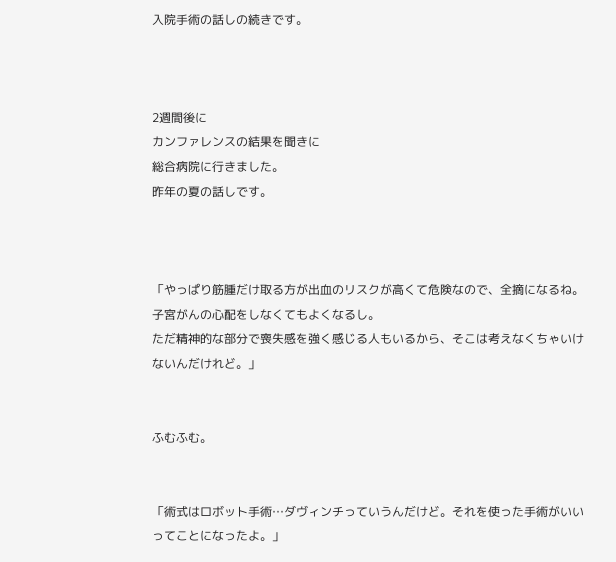入院手術の話しの続きです。



2週間後に
カンファレンスの結果を聞きに
総合病院に行きました。
昨年の夏の話しです。



「やっぱり筋腫だけ取る方が出血のリスクが高くて危険なので、全摘になるね。
子宮がんの心配をしなくてもよくなるし。
ただ精神的な部分で喪失感を強く感じる人もいるから、そこは考えなくちゃいけないんだけれど。」


ふむふむ。


「術式はロボット手術…ダヴィンチっていうんだけど。それを使った手術がいいってことになったよ。」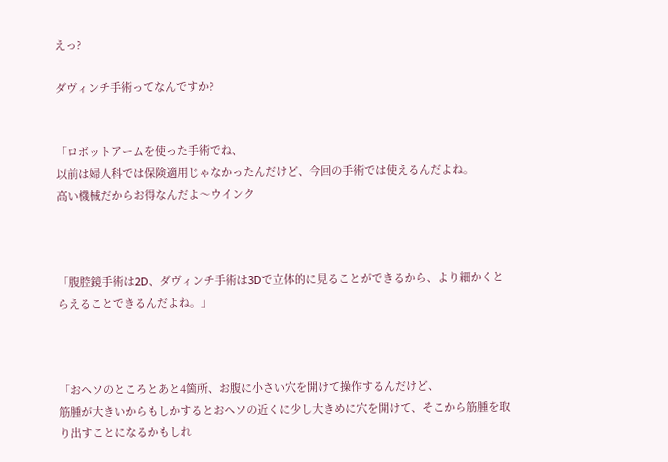えっ?

ダヴィンチ手術ってなんですか?


「ロボットアームを使った手術でね、
以前は婦人科では保険適用じゃなかったんだけど、今回の手術では使えるんだよね。
高い機械だからお得なんだよ〜ウインク



「腹腔鏡手術は2D、ダヴィンチ手術は3Dで立体的に見ることができるから、より細かくとらえることできるんだよね。」



「おヘソのところとあと4箇所、お腹に小さい穴を開けて操作するんだけど、
筋腫が大きいからもしかするとおヘソの近くに少し大きめに穴を開けて、そこから筋腫を取り出すことになるかもしれ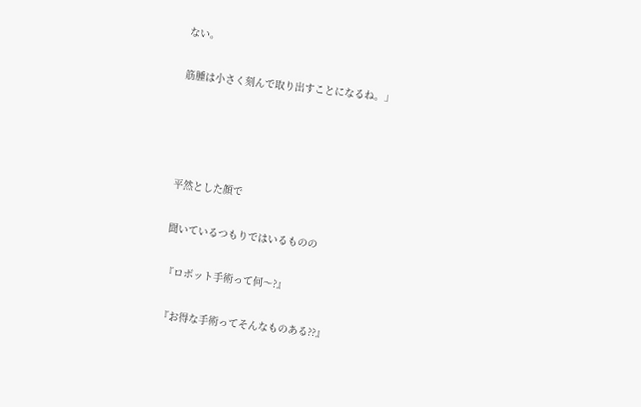ない。

筋腫は小さく刻んで取り出すことになるね。」




平然とした顔で

聞いているつもりではいるものの

『ロボット手術って何〜?』

『お得な手術ってそんなものある??』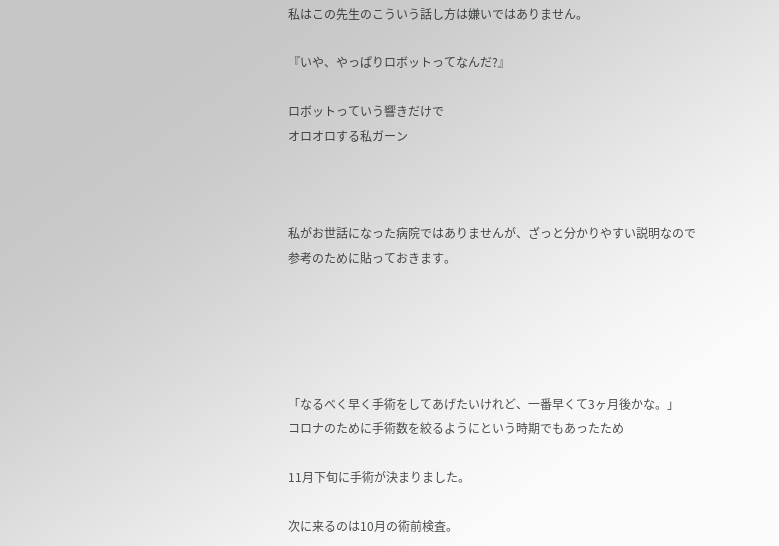私はこの先生のこういう話し方は嫌いではありません。

『いや、やっぱりロボットってなんだ?』

ロボットっていう響きだけで
オロオロする私ガーン



私がお世話になった病院ではありませんが、ざっと分かりやすい説明なので
参考のために貼っておきます。





「なるべく早く手術をしてあげたいけれど、一番早くて3ヶ月後かな。」
コロナのために手術数を絞るようにという時期でもあったため

11月下旬に手術が決まりました。

次に来るのは10月の術前検査。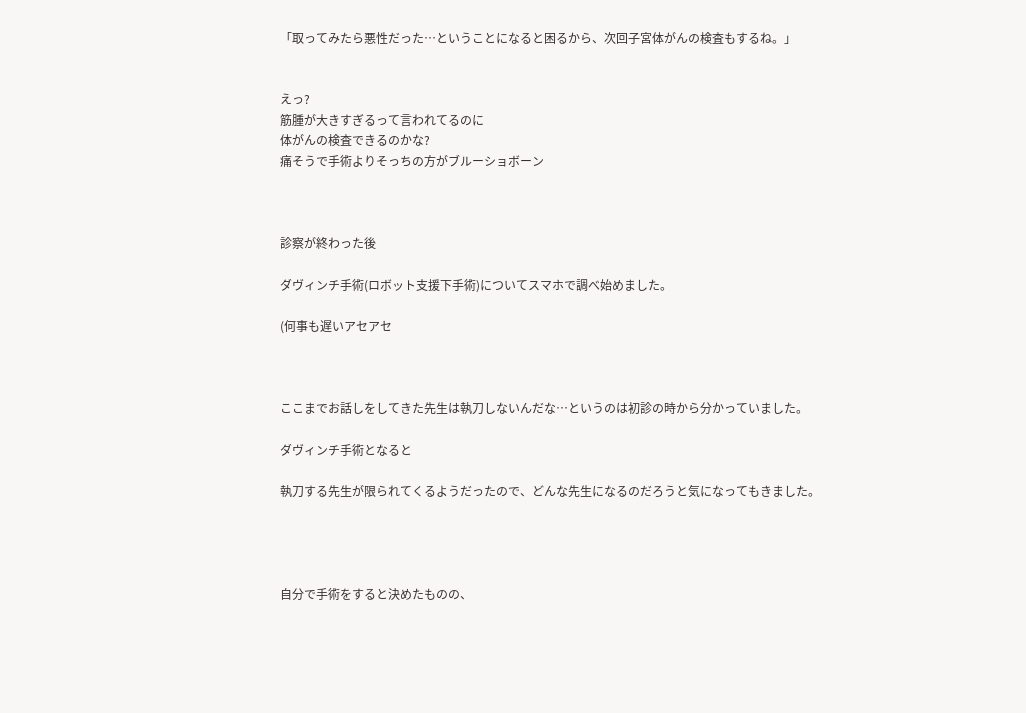「取ってみたら悪性だった…ということになると困るから、次回子宮体がんの検査もするね。」


えっ?
筋腫が大きすぎるって言われてるのに
体がんの検査できるのかな?
痛そうで手術よりそっちの方がブルーショボーン



診察が終わった後

ダヴィンチ手術(ロボット支援下手術)についてスマホで調べ始めました。

(何事も遅いアセアセ



ここまでお話しをしてきた先生は執刀しないんだな…というのは初診の時から分かっていました。

ダヴィンチ手術となると

執刀する先生が限られてくるようだったので、どんな先生になるのだろうと気になってもきました。




自分で手術をすると決めたものの、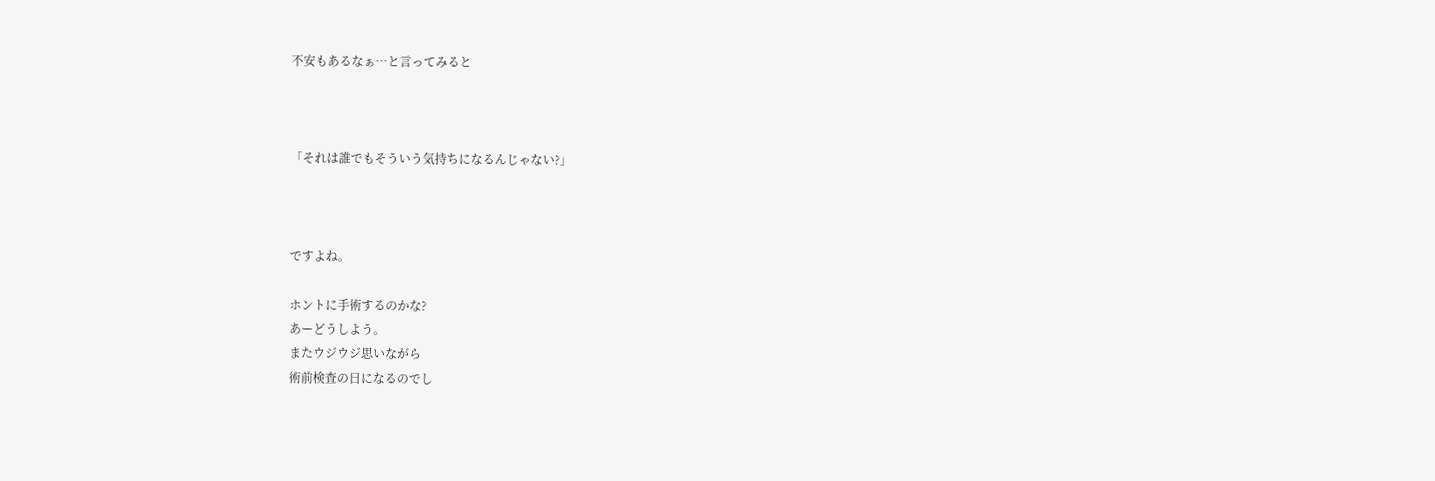不安もあるなぁ…と言ってみると



「それは誰でもそういう気持ちになるんじゃない?」



ですよね。

ホントに手術するのかな?
あーどうしよう。
またウジウジ思いながら
術前検査の日になるのでし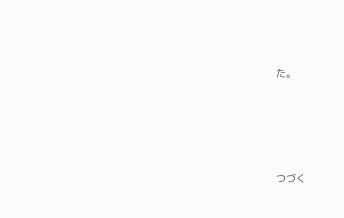た。




つづく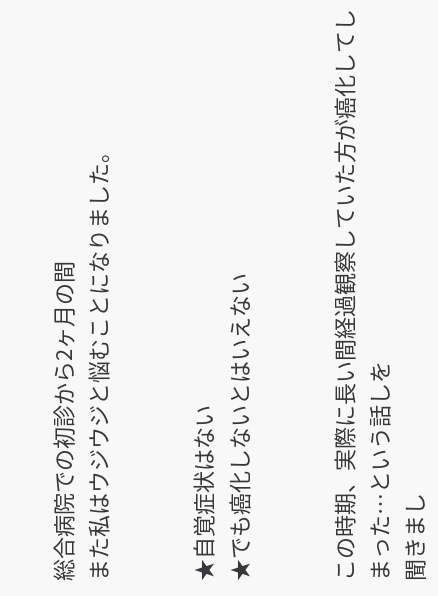総合病院での初診から2ヶ月の間
また私はウジウジと悩むことになりました。


★自覚症状はない
★でも癌化しないとはいえない


この時期、実際に長い間経過観察していた方が癌化してしまった…という話しを
聞きまし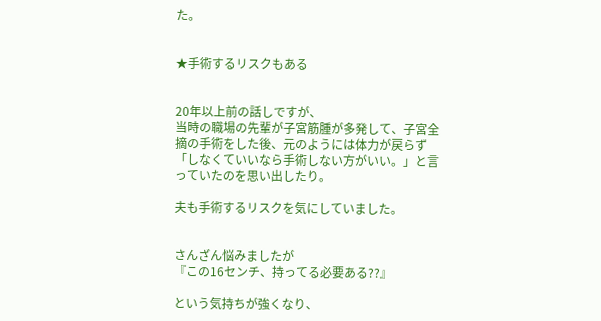た。


★手術するリスクもある


20年以上前の話しですが、
当時の職場の先輩が子宮筋腫が多発して、子宮全摘の手術をした後、元のようには体力が戻らず
「しなくていいなら手術しない方がいい。」と言っていたのを思い出したり。

夫も手術するリスクを気にしていました。


さんざん悩みましたが
『この16センチ、持ってる必要ある??』

という気持ちが強くなり、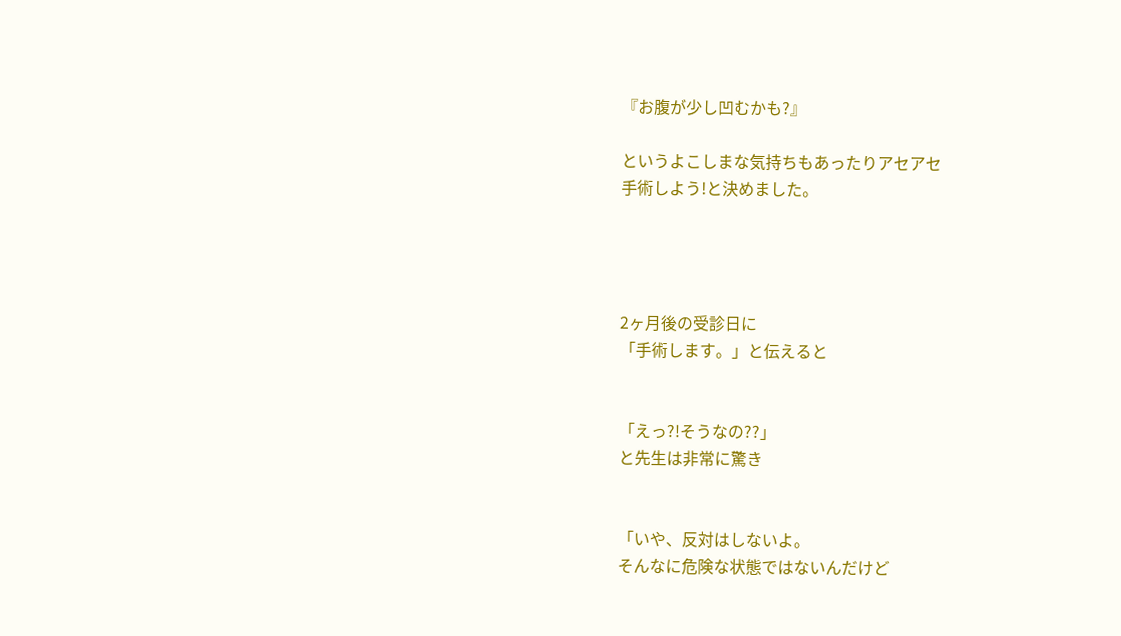『お腹が少し凹むかも?』

というよこしまな気持ちもあったりアセアセ
手術しよう!と決めました。




2ヶ月後の受診日に
「手術します。」と伝えると


「えっ?!そうなの??」
と先生は非常に驚き


「いや、反対はしないよ。
そんなに危険な状態ではないんだけど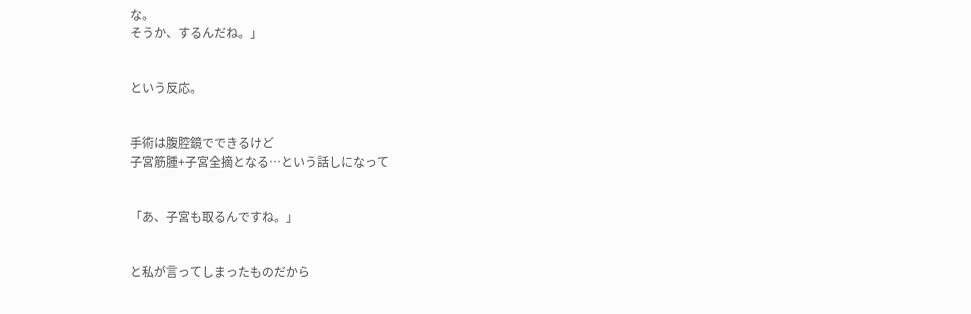な。
そうか、するんだね。」


という反応。


手術は腹腔鏡でできるけど
子宮筋腫+子宮全摘となる…という話しになって


「あ、子宮も取るんですね。」


と私が言ってしまったものだから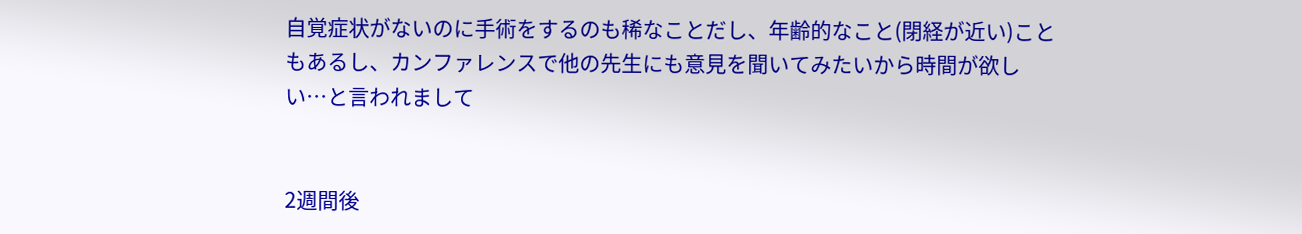自覚症状がないのに手術をするのも稀なことだし、年齢的なこと(閉経が近い)こともあるし、カンファレンスで他の先生にも意見を聞いてみたいから時間が欲しい…と言われまして


2週間後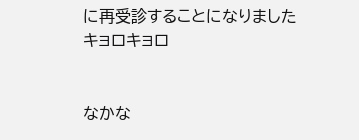に再受診することになりましたキョロキョロ


なかな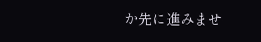か先に進みませ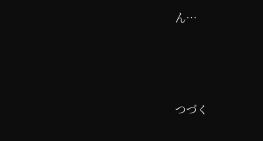ん…




つづく